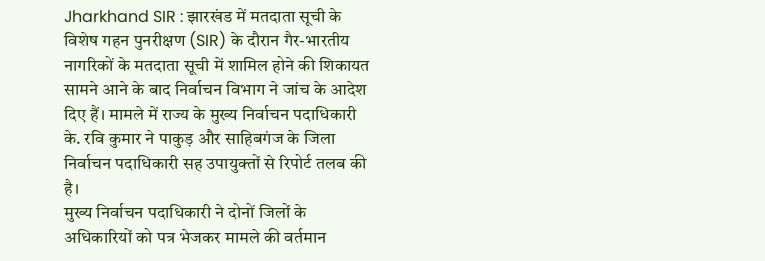Jharkhand SIR : झारखंड में मतदाता सूची के विशेष गहन पुनरीक्षण (SIR) के दौरान गैर-भारतीय नागरिकों के मतदाता सूची में शामिल होने की शिकायत सामने आने के बाद निर्वाचन विभाग ने जांच के आदेश दिए हैं। मामले में राज्य के मुख्य निर्वाचन पदाधिकारी के. रवि कुमार ने पाकुड़ और साहिबगंज के जिला निर्वाचन पदाधिकारी सह उपायुक्तों से रिपोर्ट तलब की है।
मुख्य निर्वाचन पदाधिकारी ने दोनों जिलों के अधिकारियों को पत्र भेजकर मामले की वर्तमान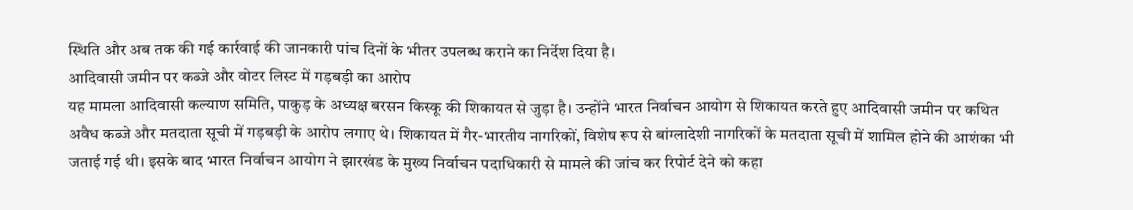स्थिति और अब तक की गई कार्रवाई की जानकारी पांच दिनों के भीतर उपलब्ध कराने का निर्देश दिया है।
आदिवासी जमीन पर कब्जे और वोटर लिस्ट में गड़बड़ी का आरोप
यह मामला आदिवासी कल्याण समिति, पाकुड़ के अध्यक्ष बरसन किस्कू की शिकायत से जुड़ा है। उन्होंने भारत निर्वाचन आयोग से शिकायत करते हुए आदिवासी जमीन पर कथित अवैध कब्जे और मतदाता सूची में गड़बड़ी के आरोप लगाए थे। शिकायत में गैर-भारतीय नागरिकों, विशेष रूप से बांग्लादेशी नागरिकों के मतदाता सूची में शामिल होने की आशंका भी जताई गई थी। इसके बाद भारत निर्वाचन आयोग ने झारखंड के मुख्य निर्वाचन पदाधिकारी से मामले की जांच कर रिपोर्ट देने को कहा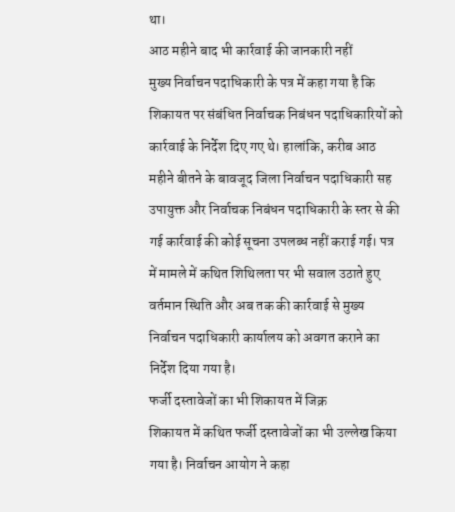था।
आठ महीने बाद भी कार्रवाई की जानकारी नहीं
मुख्य निर्वाचन पदाधिकारी के पत्र में कहा गया है कि शिकायत पर संबंधित निर्वाचक निबंधन पदाधिकारियों को कार्रवाई के निर्देश दिए गए थे। हालांकि, करीब आठ महीने बीतने के बावजूद जिला निर्वाचन पदाधिकारी सह उपायुक्त और निर्वाचक निबंधन पदाधिकारी के स्तर से की गई कार्रवाई की कोई सूचना उपलब्ध नहीं कराई गई। पत्र में मामले में कथित शिथिलता पर भी सवाल उठाते हुए वर्तमान स्थिति और अब तक की कार्रवाई से मुख्य निर्वाचन पदाधिकारी कार्यालय को अवगत कराने का निर्देश दिया गया है।
फर्जी दस्तावेजों का भी शिकायत में जिक्र
शिकायत में कथित फर्जी दस्तावेजों का भी उल्लेख किया गया है। निर्वाचन आयोग ने कहा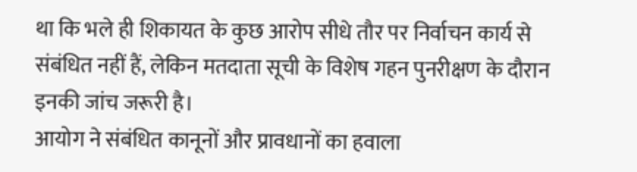था कि भले ही शिकायत के कुछ आरोप सीधे तौर पर निर्वाचन कार्य से संबंधित नहीं हैं, लेकिन मतदाता सूची के विशेष गहन पुनरीक्षण के दौरान इनकी जांच जरूरी है।
आयोग ने संबंधित कानूनों और प्रावधानों का हवाला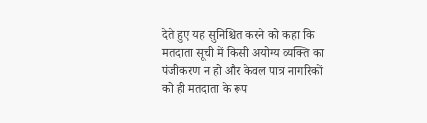देते हुए यह सुनिश्चित करने को कहा कि मतदाता सूची में किसी अयोग्य व्यक्ति का पंजीकरण न हो और केवल पात्र नागरिकों को ही मतदाता के रूप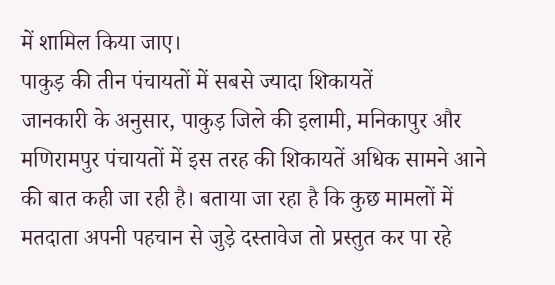में शामिल किया जाए।
पाकुड़ की तीन पंचायतों में सबसे ज्यादा शिकायतें
जानकारी के अनुसार, पाकुड़ जिले की इलामी, मनिकापुर और मणिरामपुर पंचायतों में इस तरह की शिकायतें अधिक सामने आने की बात कही जा रही है। बताया जा रहा है कि कुछ मामलों में मतदाता अपनी पहचान से जुड़े दस्तावेज तो प्रस्तुत कर पा रहे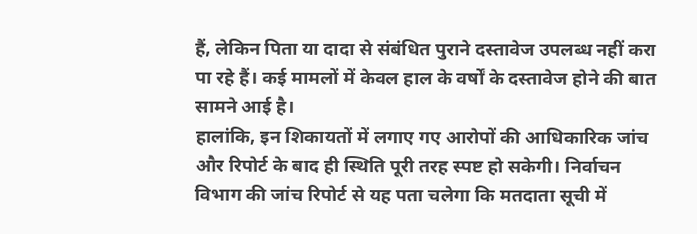हैं, लेकिन पिता या दादा से संबंधित पुराने दस्तावेज उपलब्ध नहीं करा पा रहे हैं। कई मामलों में केवल हाल के वर्षों के दस्तावेज होने की बात सामने आई है।
हालांकि, इन शिकायतों में लगाए गए आरोपों की आधिकारिक जांच और रिपोर्ट के बाद ही स्थिति पूरी तरह स्पष्ट हो सकेगी। निर्वाचन विभाग की जांच रिपोर्ट से यह पता चलेगा कि मतदाता सूची में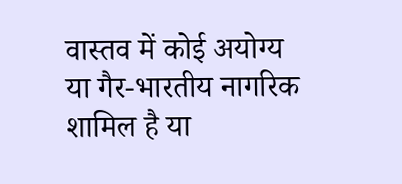वास्तव में कोई अयोग्य या गैर-भारतीय नागरिक शामिल है या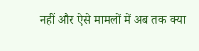नहीं और ऐसे मामलों में अब तक क्या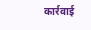कार्रवाई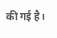की गई है।